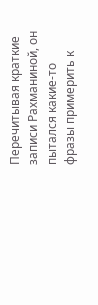Перечитывая краткие записи Рахманиной, он пытался какие-то фразы примерить к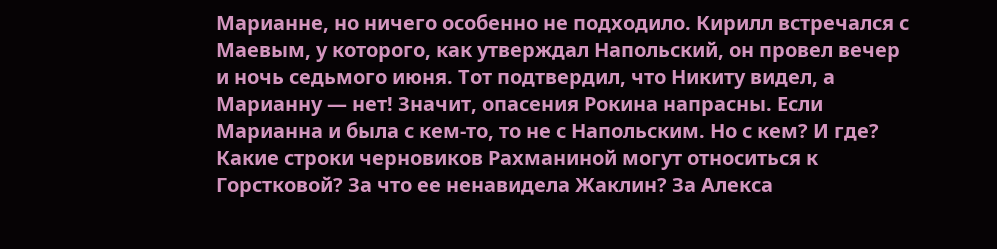Марианне, но ничего особенно не подходило. Кирилл встречался с Маевым, у которого, как утверждал Напольский, он провел вечер и ночь седьмого июня. Тот подтвердил, что Никиту видел, а Марианну — нет! Значит, опасения Рокина напрасны. Если Марианна и была с кем-то, то не с Напольским. Но с кем? И где? Какие строки черновиков Рахманиной могут относиться к Горстковой? За что ее ненавидела Жаклин? За Алекса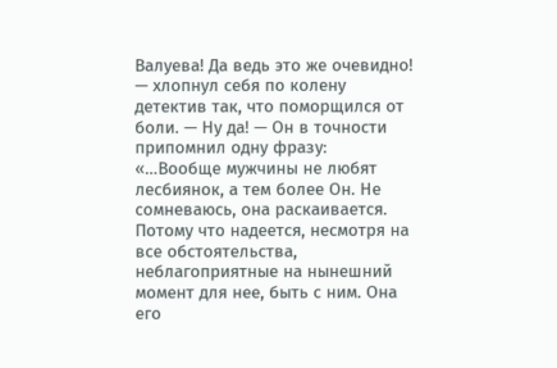Валуева! Да ведь это же очевидно! — хлопнул себя по колену детектив так, что поморщился от боли. — Ну да! — Он в точности припомнил одну фразу: «…Вообще мужчины не любят лесбиянок, а тем более Он. Не сомневаюсь, она раскаивается. Потому что надеется, несмотря на все обстоятельства, неблагоприятные на нынешний момент для нее, быть с ним. Она его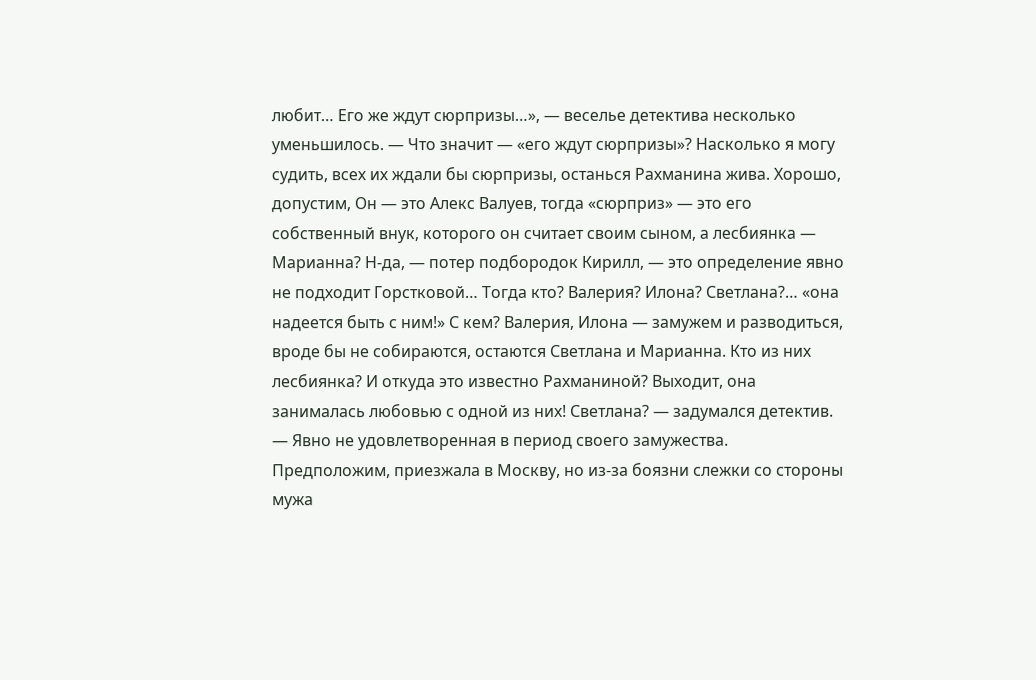любит… Его же ждут сюрпризы…», — веселье детектива несколько уменьшилось. — Что значит — «его ждут сюрпризы»? Насколько я могу судить, всех их ждали бы сюрпризы, останься Рахманина жива. Хорошо, допустим, Он — это Алекс Валуев, тогда «сюрприз» — это его собственный внук, которого он считает своим сыном, а лесбиянка — Марианна? Н-да, — потер подбородок Кирилл, — это определение явно не подходит Горстковой… Тогда кто? Валерия? Илона? Светлана?… «она надеется быть с ним!» С кем? Валерия, Илона — замужем и разводиться, вроде бы не собираются, остаются Светлана и Марианна. Кто из них лесбиянка? И откуда это известно Рахманиной? Выходит, она занималась любовью с одной из них! Светлана? — задумался детектив. — Явно не удовлетворенная в период своего замужества. Предположим, приезжала в Москву, но из-за боязни слежки со стороны мужа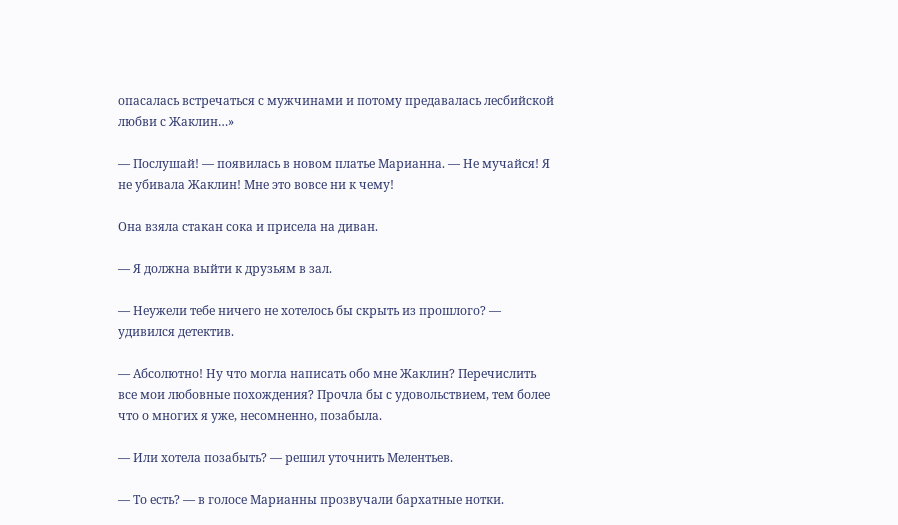опасалась встречаться с мужчинами и потому предавалась лесбийской любви с Жаклин…»

— Послушай! — появилась в новом платье Марианна. — Не мучайся! Я не убивала Жаклин! Мне это вовсе ни к чему!

Она взяла стакан сока и присела на диван.

— Я должна выйти к друзьям в зал.

— Неужели тебе ничего не хотелось бы скрыть из прошлого? — удивился детектив.

— Абсолютно! Ну что могла написать обо мне Жаклин? Перечислить все мои любовные похождения? Прочла бы с удовольствием, тем более что о многих я уже, несомненно, позабыла.

— Или хотела позабыть? — решил уточнить Мелентьев.

— То есть? — в голосе Марианны прозвучали бархатные нотки.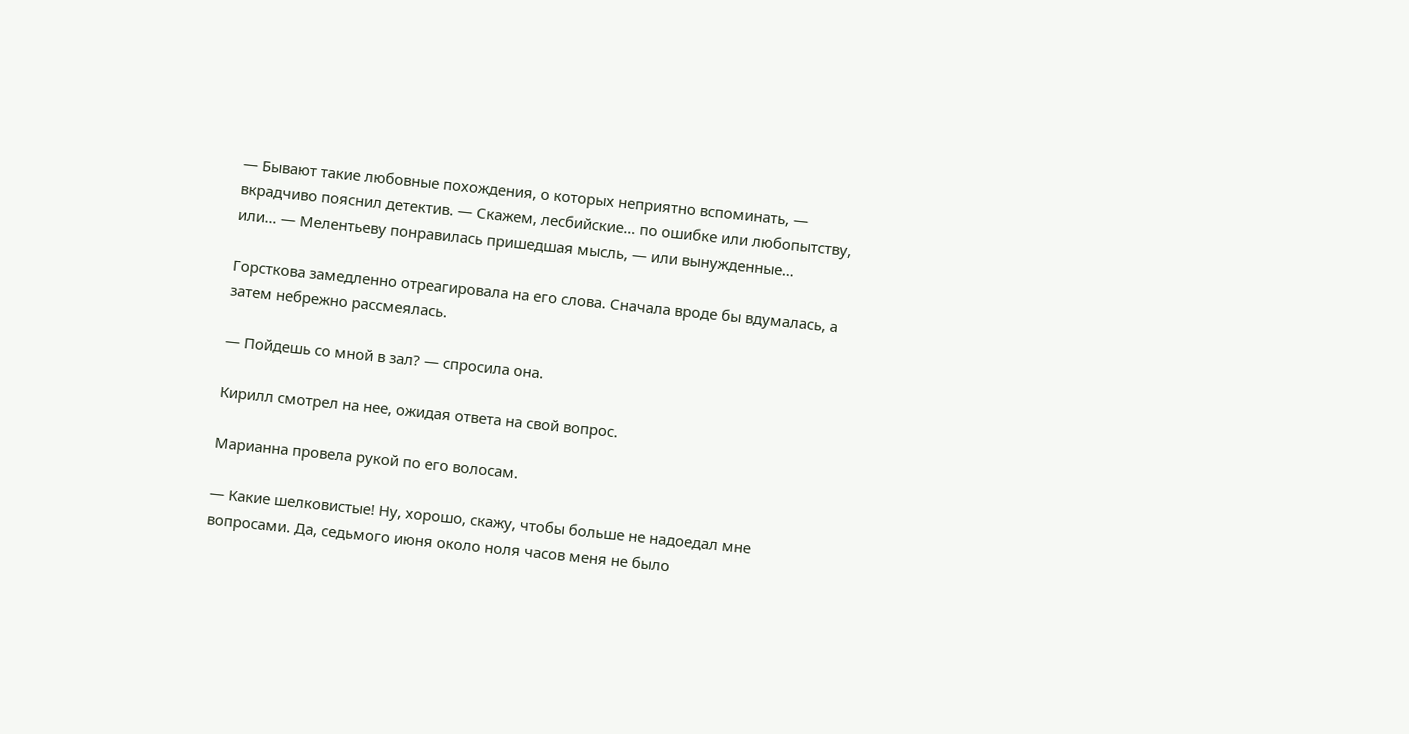— Бывают такие любовные похождения, о которых неприятно вспоминать, — вкрадчиво пояснил детектив. — Скажем, лесбийские… по ошибке или любопытству, или… — Мелентьеву понравилась пришедшая мысль, — или вынужденные…

Горсткова замедленно отреагировала на его слова. Сначала вроде бы вдумалась, а затем небрежно рассмеялась.

— Пойдешь со мной в зал? — спросила она.

Кирилл смотрел на нее, ожидая ответа на свой вопрос.

Марианна провела рукой по его волосам.

— Какие шелковистые! Ну, хорошо, скажу, чтобы больше не надоедал мне вопросами. Да, седьмого июня около ноля часов меня не было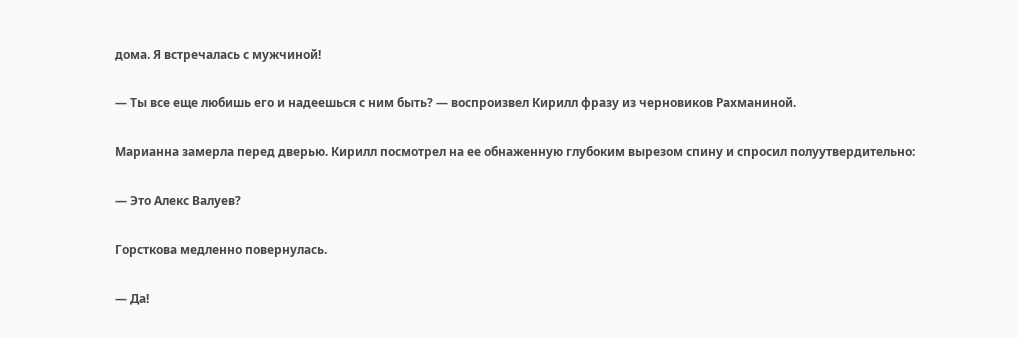дома. Я встречалась с мужчиной!

— Ты все еще любишь его и надеешься с ним быть? — воспроизвел Кирилл фразу из черновиков Рахманиной.

Марианна замерла перед дверью. Кирилл посмотрел на ее обнаженную глубоким вырезом спину и спросил полуутвердительно:

— Это Алекс Валуев?

Горсткова медленно повернулась.

— Да!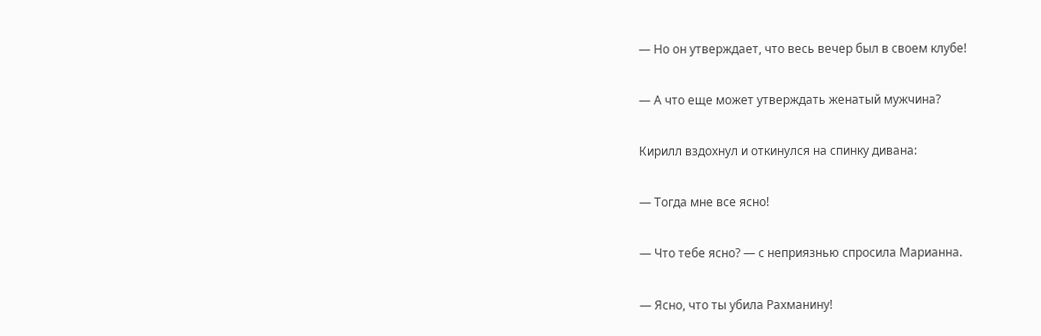— Но он утверждает, что весь вечер был в своем клубе!

— А что еще может утверждать женатый мужчина?

Кирилл вздохнул и откинулся на спинку дивана:

— Тогда мне все ясно!

— Что тебе ясно? — с неприязнью спросила Марианна.

— Ясно, что ты убила Рахманину!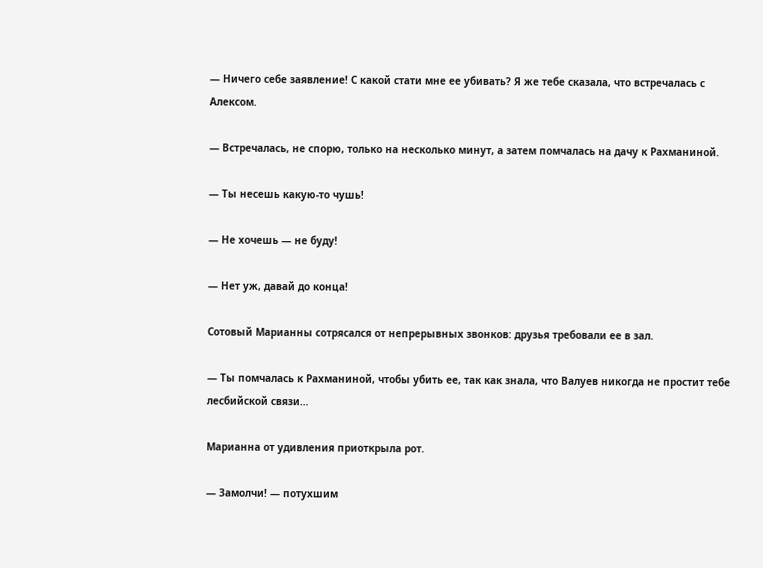— Ничего себе заявление! С какой стати мне ее убивать? Я же тебе сказала, что встречалась с Алексом.

— Встречалась, не спорю, только на несколько минут, а затем помчалась на дачу к Рахманиной.

— Ты несешь какую-то чушь!

— Не хочешь — не буду!

— Нет уж, давай до конца!

Сотовый Марианны сотрясался от непрерывных звонков: друзья требовали ее в зал.

— Ты помчалась к Рахманиной, чтобы убить ее, так как знала, что Валуев никогда не простит тебе лесбийской связи…

Марианна от удивления приоткрыла рот.

— Замолчи! — потухшим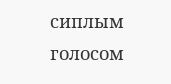сиплым голосом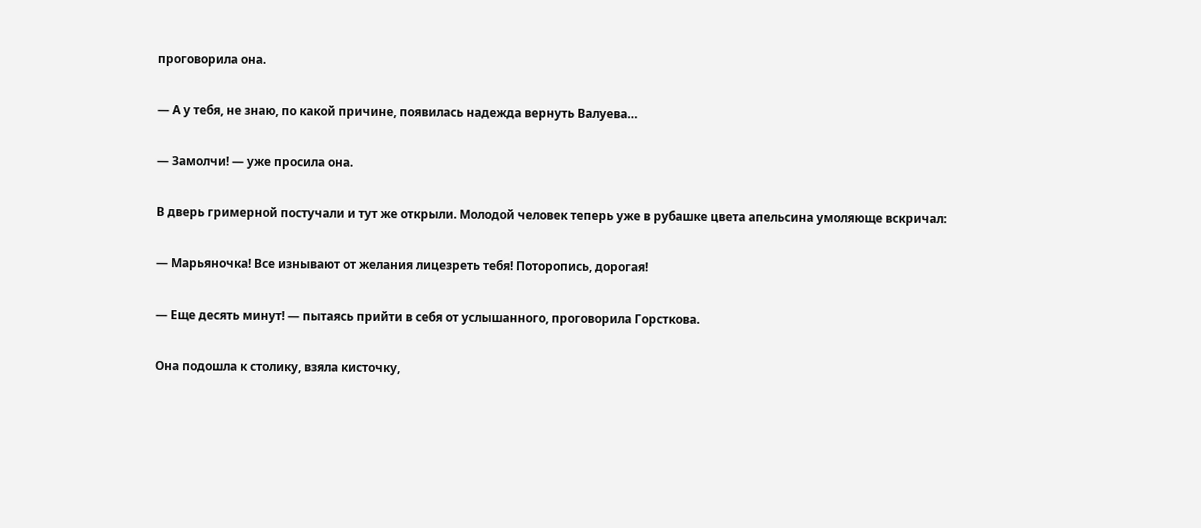проговорила она.

— А у тебя, не знаю, по какой причине, появилась надежда вернуть Валуева…

— Замолчи! — уже просила она.

В дверь гримерной постучали и тут же открыли. Молодой человек теперь уже в рубашке цвета апельсина умоляюще вскричал:

— Марьяночка! Все изнывают от желания лицезреть тебя! Поторопись, дорогая!

— Еще десять минут! — пытаясь прийти в себя от услышанного, проговорила Горсткова.

Она подошла к столику, взяла кисточку,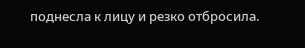поднесла к лицу и резко отбросила.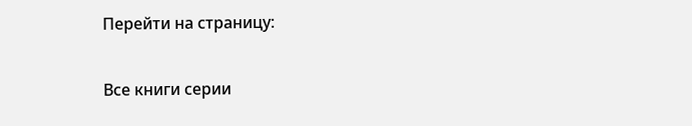Перейти на страницу:

Все книги серии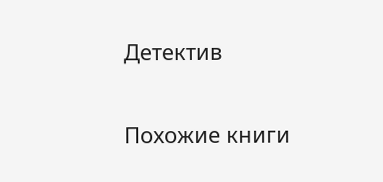Детектив

Похожие книги